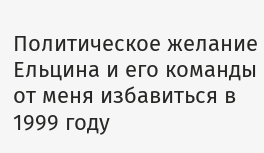Политическое желание Ельцина и его команды от меня избавиться в 1999 году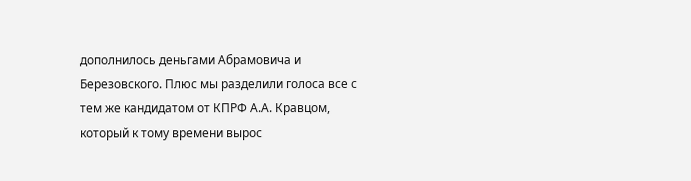дополнилось деньгами Абрамовича и Березовского. Плюс мы разделили голоса все с тем же кандидатом от КПРФ А.А. Кравцом, который к тому времени вырос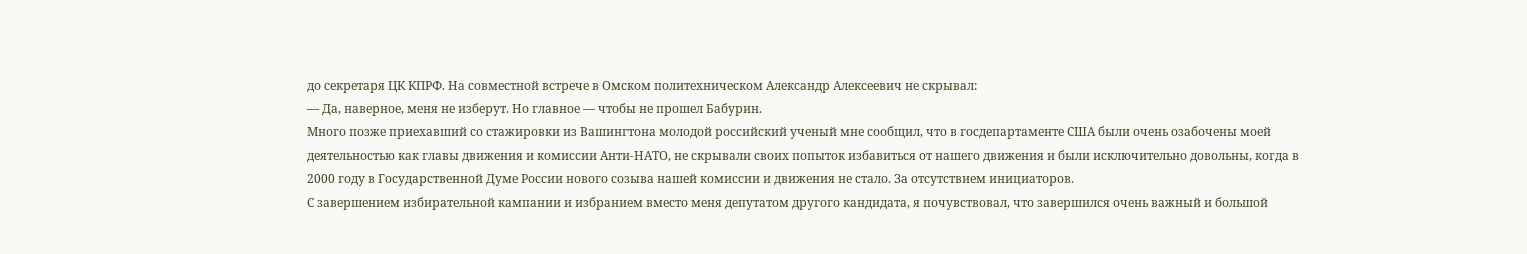до секретаря ЦК КПРФ. На совместной встрече в Омском политехническом Александр Алексеевич не скрывал:
— Да, наверное, меня не изберут. Но главное — чтобы не прошел Бабурин.
Много позже приехавший со стажировки из Вашингтона молодой российский ученый мне сообщил, что в госдепартаменте США были очень озабочены моей деятельностью как главы движения и комиссии Анти-НАТО, не скрывали своих попыток избавиться от нашего движения и были исключительно довольны, когда в 2000 году в Государственной Думе России нового созыва нашей комиссии и движения не стало. За отсутствием инициаторов.
С завершением избирательной кампании и избранием вместо меня депутатом другого кандидата, я почувствовал, что завершился очень важный и большой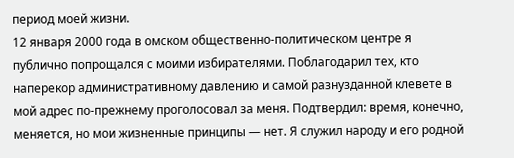период моей жизни.
12 января 2000 года в омском общественно-политическом центре я публично попрощался с моими избирателями. Поблагодарил тех, кто наперекор административному давлению и самой разнузданной клевете в мой адрес по-прежнему проголосовал за меня. Подтвердил: время, конечно, меняется, но мои жизненные принципы — нет. Я служил народу и его родной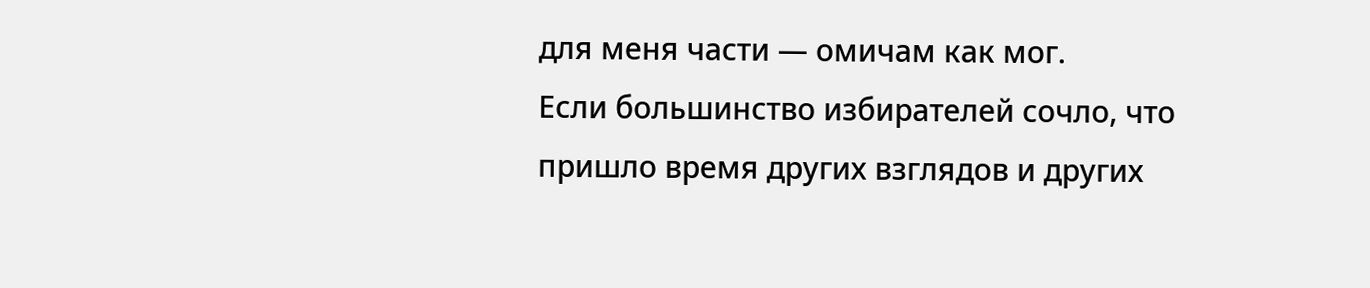для меня части — омичам как мог.
Если большинство избирателей сочло, что пришло время других взглядов и других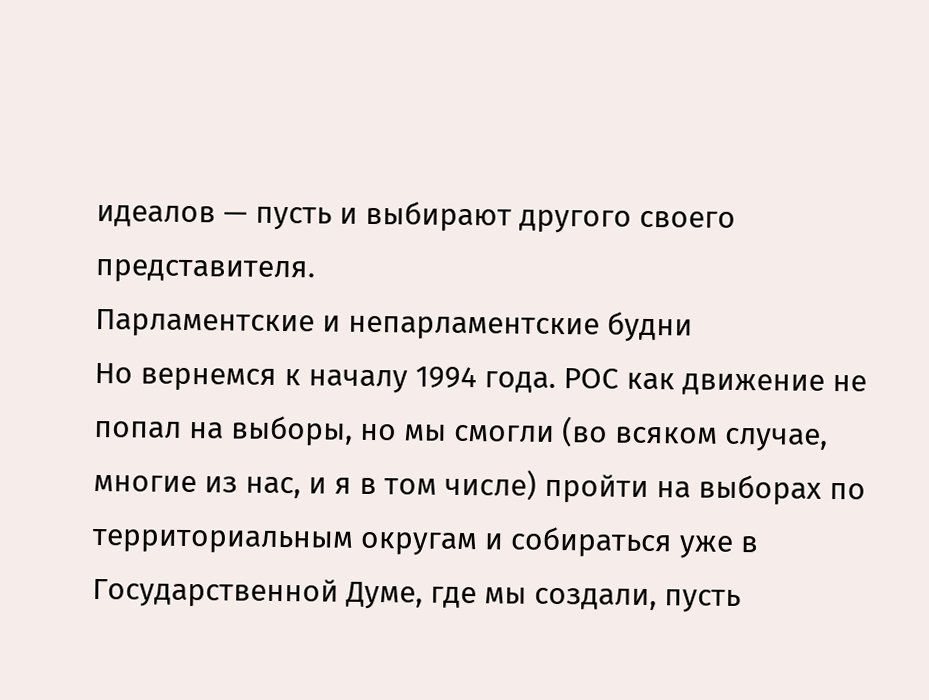идеалов — пусть и выбирают другого своего представителя.
Парламентские и непарламентские будни
Но вернемся к началу 1994 года. РОС как движение не попал на выборы, но мы смогли (во всяком случае, многие из нас, и я в том числе) пройти на выборах по территориальным округам и собираться уже в Государственной Думе, где мы создали, пусть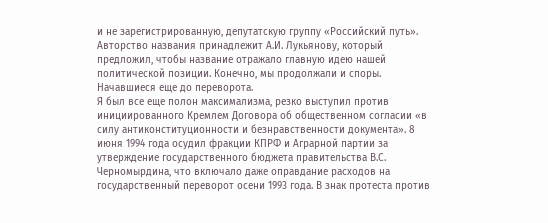и не зарегистрированную, депутатскую группу «Российский путь». Авторство названия принадлежит А.И. Лукьянову, который предложил, чтобы название отражало главную идею нашей политической позиции. Конечно, мы продолжали и споры. Начавшиеся еще до переворота.
Я был все еще полон максимализма, резко выступил против инициированного Кремлем Договора об общественном согласии «в силу антиконституционности и безнравственности документа». 8 июня 1994 года осудил фракции КПРФ и Аграрной партии за утверждение государственного бюджета правительства В.С. Черномырдина, что включало даже оправдание расходов на государственный переворот осени 1993 года. В знак протеста против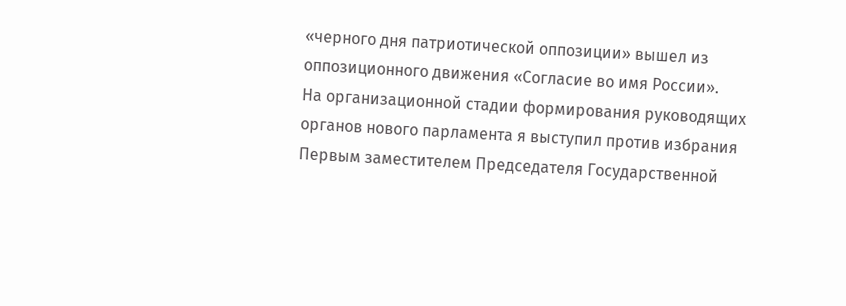«черного дня патриотической оппозиции» вышел из оппозиционного движения «Согласие во имя России».
На организационной стадии формирования руководящих органов нового парламента я выступил против избрания Первым заместителем Председателя Государственной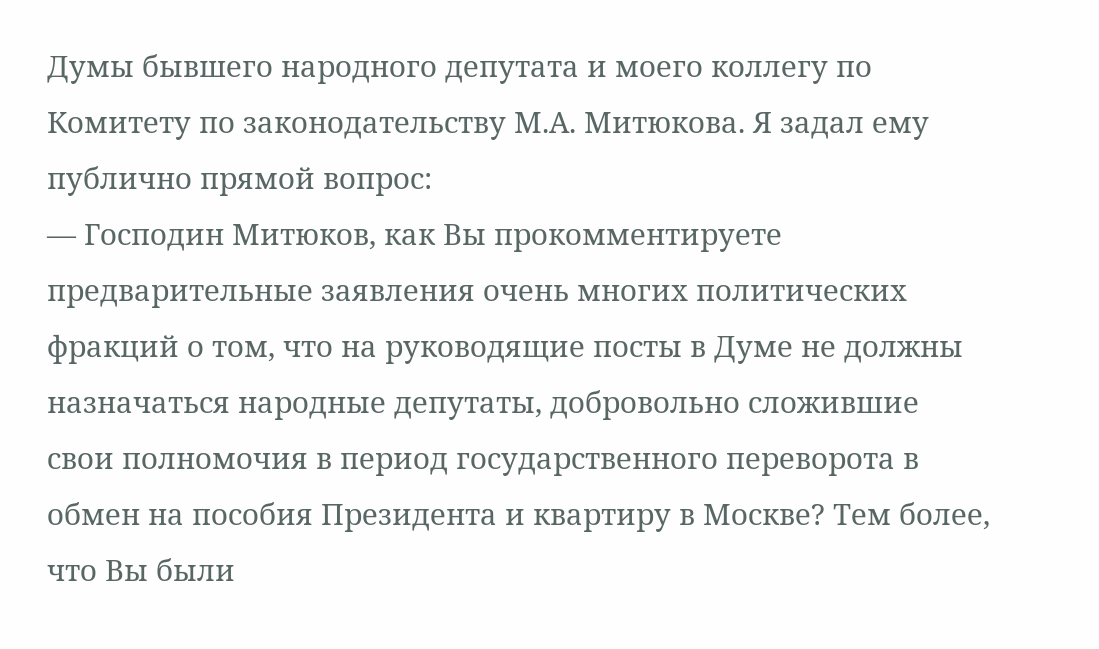Думы бывшего народного депутата и моего коллегу по Комитету по законодательству М.А. Митюкова. Я задал ему публично прямой вопрос:
— Господин Митюков, как Вы прокомментируете предварительные заявления очень многих политических фракций о том, что на руководящие посты в Думе не должны назначаться народные депутаты, добровольно сложившие свои полномочия в период государственного переворота в обмен на пособия Президента и квартиру в Москве? Тем более, что Вы были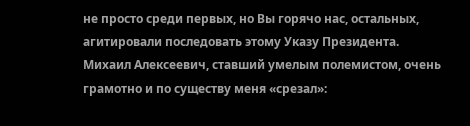не просто среди первых, но Вы горячо нас, остальных, агитировали последовать этому Указу Президента.
Михаил Алексеевич, ставший умелым полемистом, очень грамотно и по существу меня «срезал»: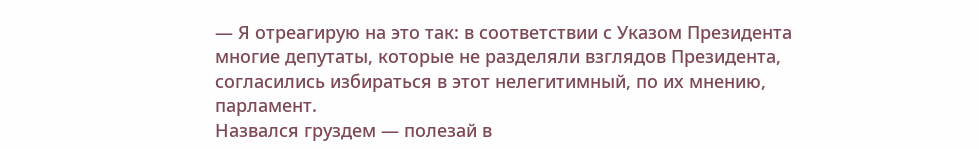— Я отреагирую на это так: в соответствии с Указом Президента многие депутаты, которые не разделяли взглядов Президента, согласились избираться в этот нелегитимный, по их мнению, парламент.
Назвался груздем — полезай в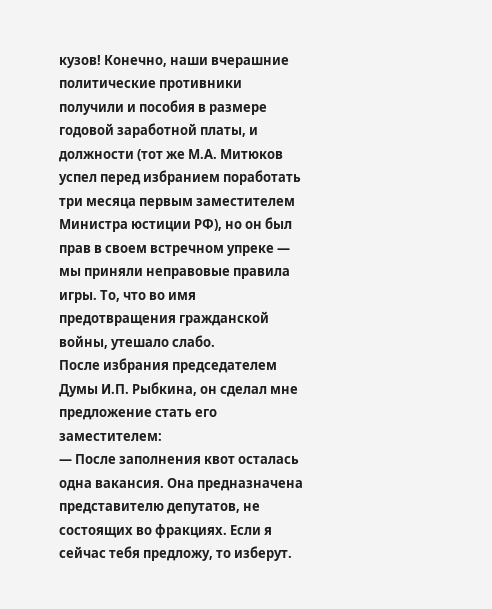кузов! Конечно, наши вчерашние политические противники получили и пособия в размере годовой заработной платы, и должности (тот же М.А. Митюков успел перед избранием поработать три месяца первым заместителем Министра юстиции РФ), но он был прав в своем встречном упреке — мы приняли неправовые правила игры. То, что во имя предотвращения гражданской войны, утешало слабо.
После избрания председателем Думы И.П. Рыбкина, он сделал мне предложение стать его заместителем:
— После заполнения квот осталась одна вакансия. Она предназначена представителю депутатов, не состоящих во фракциях. Если я сейчас тебя предложу, то изберут.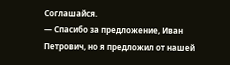Соглашайся.
— Спасибо за предложение, Иван Петрович, но я предложил от нашей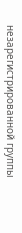незарегистрированной группы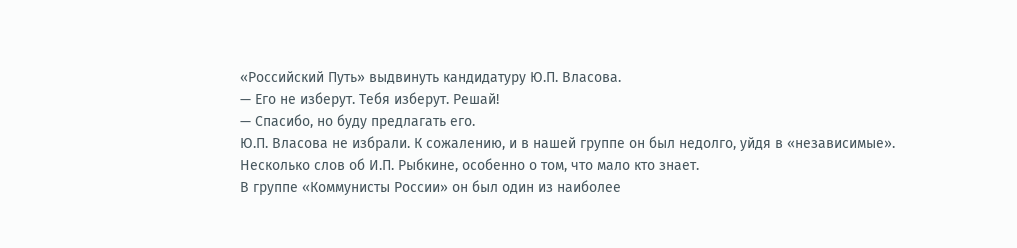«Российский Путь» выдвинуть кандидатуру Ю.П. Власова.
— Его не изберут. Тебя изберут. Решай!
— Спасибо, но буду предлагать его.
Ю.П. Власова не избрали. К сожалению, и в нашей группе он был недолго, уйдя в «независимые».
Несколько слов об И.П. Рыбкине, особенно о том, что мало кто знает.
В группе «Коммунисты России» он был один из наиболее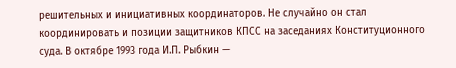решительных и инициативных координаторов. Не случайно он стал координировать и позиции защитников КПСС на заседаниях Конституционного суда. В октябре 1993 года И.П. Рыбкин —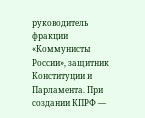руководитель фракции «Коммунисты России», защитник Конституции и Парламента. При создании КПРФ —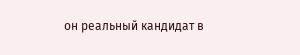он реальный кандидат в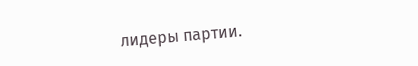лидеры партии.